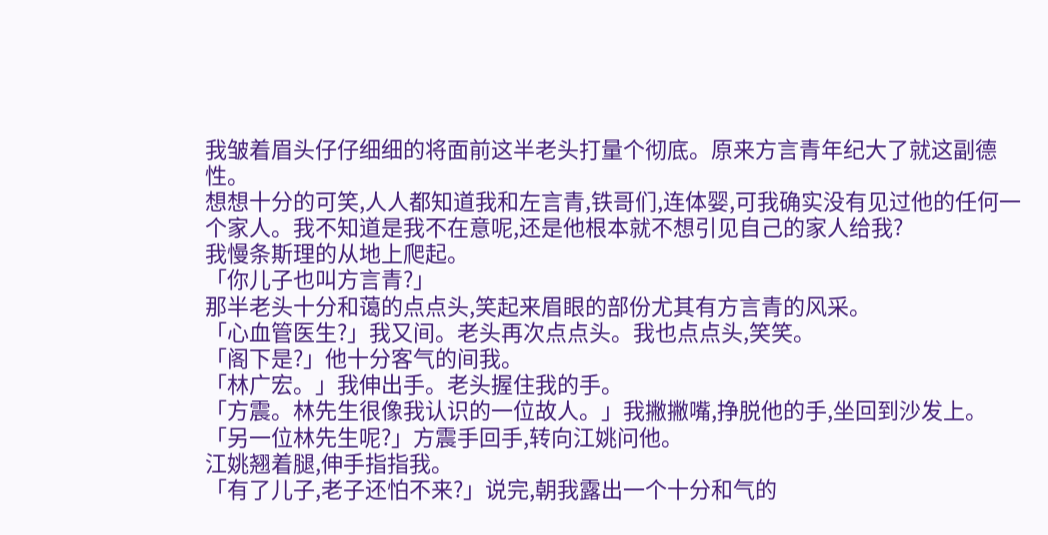我皱着眉头仔仔细细的将面前这半老头打量个彻底。原来方言青年纪大了就这副德性。
想想十分的可笑,人人都知道我和左言青,铁哥们,连体婴,可我确实没有见过他的任何一个家人。我不知道是我不在意呢,还是他根本就不想引见自己的家人给我?
我慢条斯理的从地上爬起。
「你儿子也叫方言青?」
那半老头十分和蔼的点点头,笑起来眉眼的部份尤其有方言青的风采。
「心血管医生?」我又间。老头再次点点头。我也点点头,笑笑。
「阁下是?」他十分客气的间我。
「林广宏。」我伸出手。老头握住我的手。
「方震。林先生很像我认识的一位故人。」我撇撇嘴,挣脱他的手,坐回到沙发上。
「另一位林先生呢?」方震手回手,转向江姚问他。
江姚翘着腿,伸手指指我。
「有了儿子,老子还怕不来?」说完,朝我露出一个十分和气的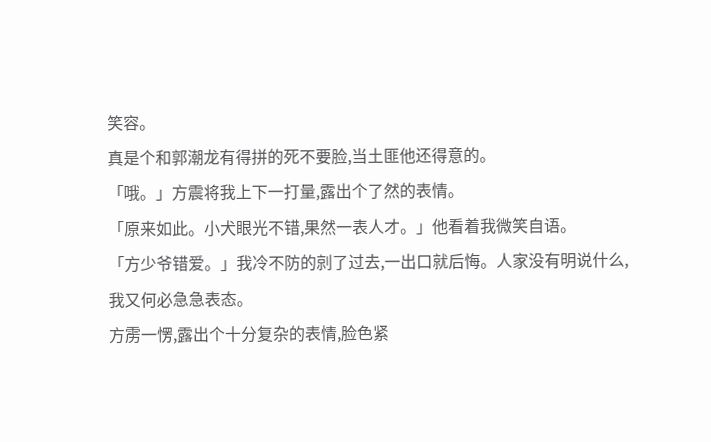笑容。
真是个和郭潮龙有得拼的死不要脸,当土匪他还得意的。
「哦。」方震将我上下一打量,露出个了然的表情。
「原来如此。小犬眼光不错,果然一表人才。」他看着我微笑自语。
「方少爷错爱。」我冷不防的剠了过去,一出口就后悔。人家没有明说什么,我又何必急急表态。
方雳一愣,露出个十分复杂的表情,脸色紧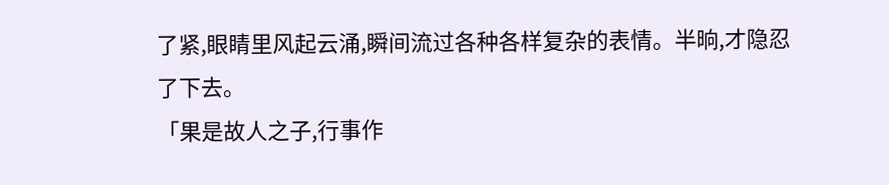了紧,眼睛里风起云涌,瞬间流过各种各样复杂的表情。半晌,才隐忍了下去。
「果是故人之子,行事作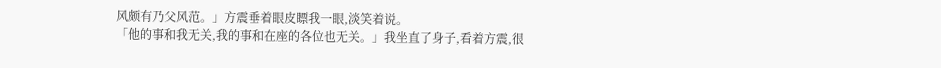风颇有乃父风范。」方震垂着眼皮瞟我一眼,淡笑着说。
「他的事和我无关,我的事和在座的各位也无关。」我坐直了身子,看着方震,很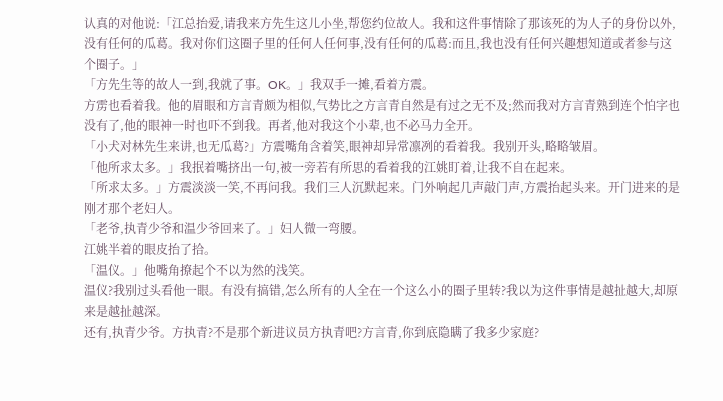认真的对他说:「江总抬爱,请我来方先生这儿小坐,帮您约位故人。我和这件事情除了那该死的为人子的身份以外,没有任何的瓜葛。我对你们这圈子里的任何人任何事,没有任何的瓜葛:而且,我也没有任何兴趣想知道或者参与这个圈子。」
「方先生等的故人一到,我就了事。OK。」我双手一摊,看着方震。
方雳也看着我。他的眉眼和方言青颇为相似,气势比之方言青自然是有过之无不及;然而我对方言青熟到连个怕字也没有了,他的眼神一时也吓不到我。再者,他对我这个小辈,也不必马力全开。
「小犬对林先生来讲,也无瓜葛?」方震嘴角含着笑,眼神却异常凛冽的看着我。我别开头,略略皱眉。
「他所求太多。」我抿着嘴挤出一句,被一旁若有所思的看着我的江姚盯着,让我不自在起来。
「所求太多。」方震淡淡一笑,不再问我。我们三人沉默起来。门外响起几声敲门声,方震抬起头来。开门进来的是刚才那个老妇人。
「老爷,执青少爷和温少爷回来了。」妇人微一弯腰。
江姚半着的眼皮抬了拾。
「温仪。」他嘴角撩起个不以为然的浅笑。
温仪?我别过头看他一眼。有没有搞错,怎么所有的人全在一个这么小的圈子里转?我以为这件事情是越扯越大,却原来是越扯越深。
还有,执青少爷。方执青?不是那个新进议员方执青吧?方言青,你到底隐瞒了我多少家庭?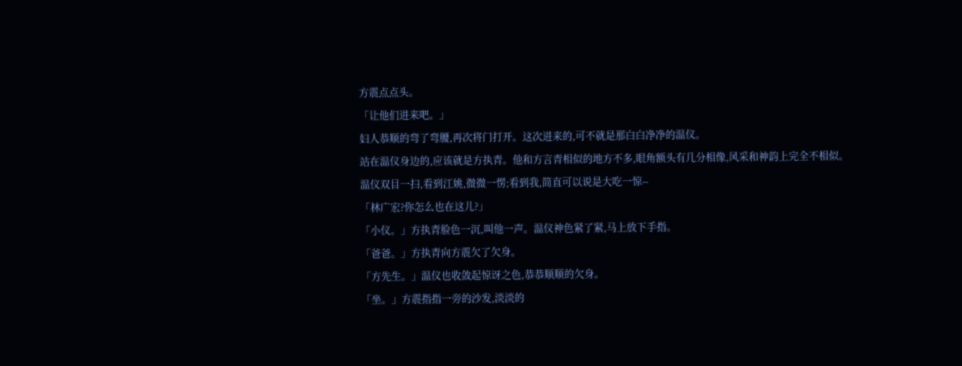方震点点头。
「让他们进来吧。」
妇人恭顺的弯了弯腰,再次将门打开。这次进来的,可不就是那白白净净的温仪。
站在温仪身边的,应该就是方执青。他和方言青相似的地方不多,眼角额头有几分相像,风采和神韵上完全不相似。
温仪双目一扫,看到江姚,微微一愣;看到我,简直可以说是大吃一惊--
「林广宏?你怎么也在这儿?」
「小仪。」方执青脸色一沉,叫他一声。温仪神色紧了紧,马上放下手指。
「爸爸。」方执青向方震欠了欠身。
「方先生。」温仪也收敛起惊讶之色,恭恭顺顺的欠身。
「坐。」方震指指一旁的沙发,淡淡的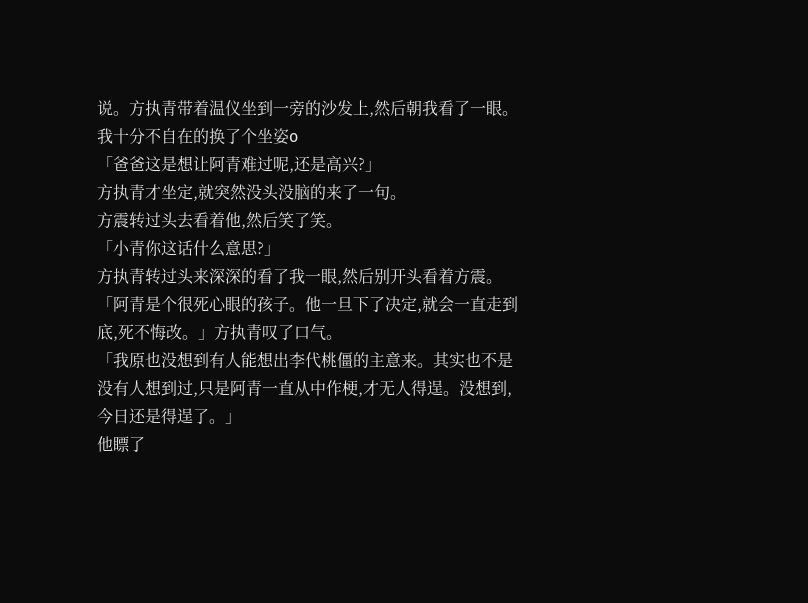说。方执青带着温仪坐到一旁的沙发上,然后朝我看了一眼。我十分不自在的换了个坐姿o
「爸爸这是想让阿青难过呢,还是高兴?」
方执青才坐定,就突然没头没脑的来了一句。
方震转过头去看着他,然后笑了笑。
「小青你这话什么意思?」
方执青转过头来深深的看了我一眼,然后别开头看着方震。
「阿青是个很死心眼的孩子。他一旦下了决定,就会一直走到底,死不悔改。」方执青叹了口气。
「我原也没想到有人能想出李代桃僵的主意来。其实也不是没有人想到过,只是阿青一直从中作梗,才无人得逞。没想到,今日还是得逞了。」
他瞟了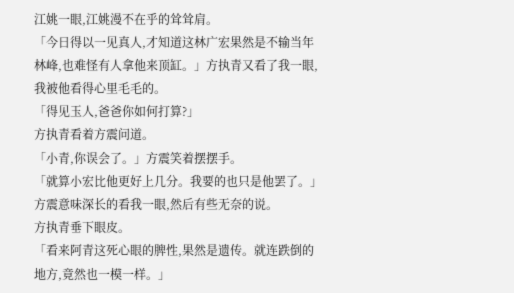江姚一眼,江姚漫不在乎的耸耸肩。
「今日得以一见真人,才知道这林广宏果然是不输当年林峰,也难怪有人拿他来顶缸。」方执青又看了我一眼,我被他看得心里毛毛的。
「得见玉人,爸爸你如何打算?」
方执青看着方震问道。
「小青,你误会了。」方震笑着摆摆手。
「就算小宏比他更好上几分。我要的也只是他罢了。」方震意味深长的看我一眼,然后有些无奈的说。
方执青垂下眼皮。
「看来阿青这死心眼的脾性,果然是遗传。就连跌倒的地方,竟然也一模一样。」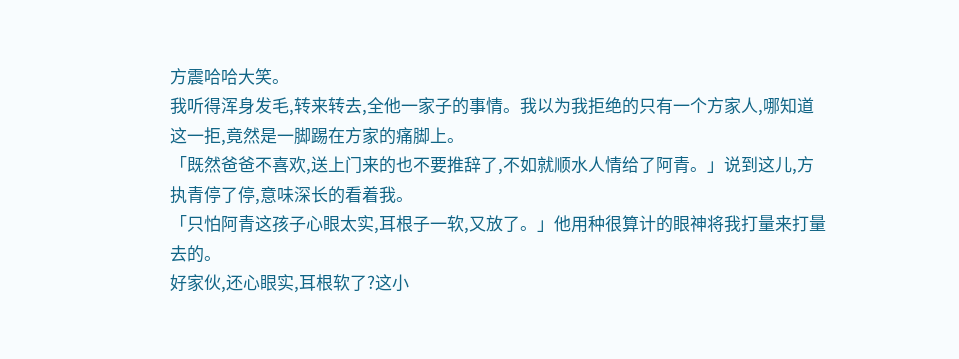方震哈哈大笑。
我听得浑身发毛,转来转去,全他一家子的事情。我以为我拒绝的只有一个方家人,哪知道这一拒,竟然是一脚踢在方家的痛脚上。
「既然爸爸不喜欢,送上门来的也不要推辞了,不如就顺水人情给了阿青。」说到这儿,方执青停了停,意味深长的看着我。
「只怕阿青这孩子心眼太实,耳根子一软,又放了。」他用种很算计的眼神将我打量来打量去的。
好家伙,还心眼实,耳根软了?这小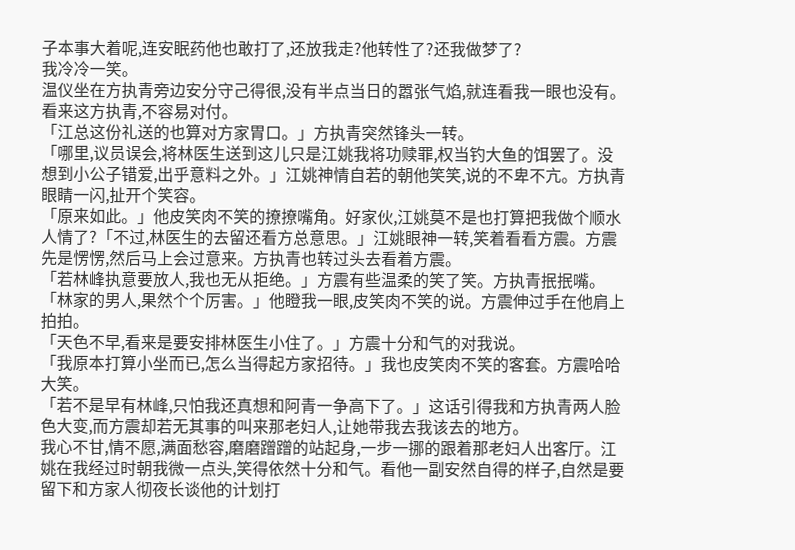子本事大着呢,连安眠药他也敢打了,还放我走?他转性了?还我做梦了?
我冷冷一笑。
温仪坐在方执青旁边安分守己得很,没有半点当日的嚣张气焰,就连看我一眼也没有。
看来这方执青,不容易对付。
「江总这份礼送的也算对方家胃口。」方执青突然锋头一转。
「哪里,议员误会,将林医生送到这儿只是江姚我将功赎罪,权当钓大鱼的饵罢了。没想到小公子错爱,出乎意料之外。」江姚神情自若的朝他笑笑,说的不卑不亢。方执青眼睛一闪,扯开个笑容。
「原来如此。」他皮笑肉不笑的撩撩嘴角。好家伙,江姚莫不是也打算把我做个顺水人情了?「不过,林医生的去留还看方总意思。」江姚眼神一转,笑着看看方震。方震先是愣愣,然后马上会过意来。方执青也转过头去看着方震。
「若林峰执意要放人,我也无从拒绝。」方震有些温柔的笑了笑。方执青抿抿嘴。
「林家的男人,果然个个厉害。」他瞪我一眼,皮笑肉不笑的说。方震伸过手在他肩上拍拍。
「天色不早,看来是要安排林医生小住了。」方震十分和气的对我说。
「我原本打算小坐而已,怎么当得起方家招待。」我也皮笑肉不笑的客套。方震哈哈大笑。
「若不是早有林峰,只怕我还真想和阿青一争高下了。」这话引得我和方执青两人脸色大变,而方震却若无其事的叫来那老妇人,让她带我去我该去的地方。
我心不甘,情不愿,满面愁容,磨磨蹭蹭的站起身,一步一挪的跟着那老妇人出客厅。江姚在我经过时朝我微一点头,笑得依然十分和气。看他一副安然自得的样子,自然是要留下和方家人彻夜长谈他的计划打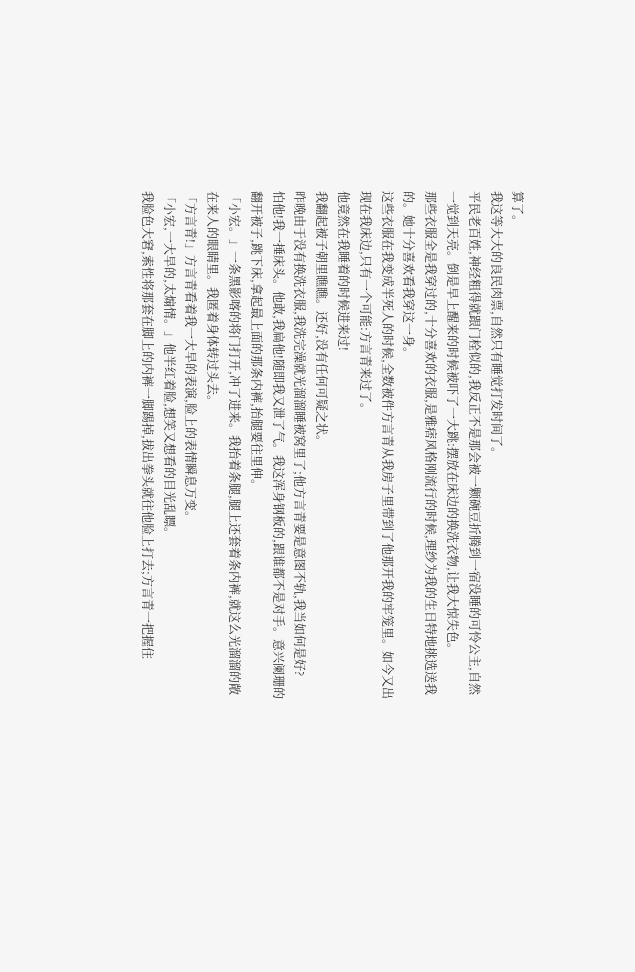算了。
我这等大大的良民肉票,自然只有睡觉打发时间了。
平民老百姓,神经粗得就跟门栓似的,我反正不是那会被一颗碗豆折腾到一宿没睡的可怜公主,自然一觉到天亮。倒是早上醒来的时候被吓了一大跳:摆放在床边的换洗衣物,让我大惊失色。
那些衣服全是我穿过的,十分喜欢的衣服,是雅痞风格刚流行的时候,理纱为我的生日特地挑选送我的。她十分喜欢看我穿这一身。
这些衣服在我变成半死人的时候,全数被件方言青从我房子里带到了他那开我的牢笼里。如今又出现在我床边,只有一个可能:方言青来过了。
他竟然在我睡着的时候进来过!
我翻起被子朝里瞧瞧。还好,没有任何可疑之状。
昨晚由于没有换洗衣服,我洗完澡就光溜溜睡被窝里了;他方言青要是意图不轨,我当如何是好?
怕他!我一捶床头。他敢,我扁他!随即我又泄了气。我这浑身钢板的,跟谁都不是对手。意兴阑珊的翻开被子,跳下床,拿起最上面的那条内裤,抬腿要往里伸。
「小宏。」一条黑影喀的将门打开,冲了进来。我抬着条腿,腿上还套着条内裤,就这么光溜溜的敞在来人的眼睛里。我匿着身体转过头去。
「方言青!」方言青看着我一大早的表演,脸上的表情瞬息万变。
「小宏,一大早的,太煽情。」他半红着脸,想笑又想看的目光乱瞟。
我脸色大窘,索性将那套在脚上的内裤一脚踢掉,拔出拳头就往他脸上打去;方言青一把握住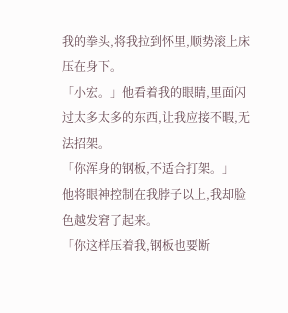我的拳头,将我拉到怀里,顺势滚上床压在身下。
「小宏。」他看着我的眼睛,里面闪过太多太多的东西,让我应接不暇,无法招架。
「你浑身的钢板,不适合打架。」
他将眼神控制在我脖子以上,我却脸色越发窘了起来。
「你这样压着我,钢板也要断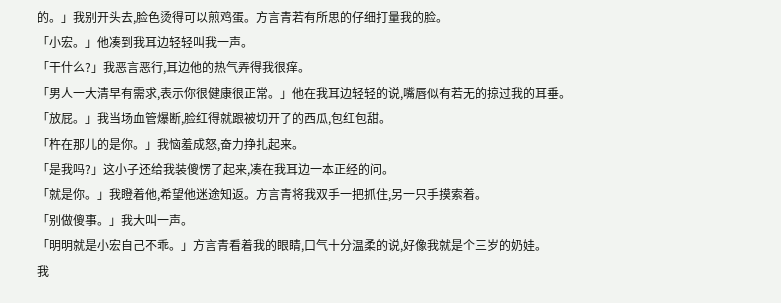的。」我别开头去,脸色烫得可以煎鸡蛋。方言青若有所思的仔细打量我的脸。
「小宏。」他凑到我耳边轻轻叫我一声。
「干什么?」我恶言恶行,耳边他的热气弄得我很痒。
「男人一大清早有需求,表示你很健康很正常。」他在我耳边轻轻的说,嘴唇似有若无的掠过我的耳垂。
「放屁。」我当场血管爆断,脸红得就跟被切开了的西瓜,包红包甜。
「杵在那儿的是你。」我恼羞成怒,奋力挣扎起来。
「是我吗?」这小子还给我装傻愣了起来,凑在我耳边一本正经的问。
「就是你。」我瞪着他,希望他迷途知返。方言青将我双手一把抓住,另一只手摸索着。
「别做傻事。」我大叫一声。
「明明就是小宏自己不乖。」方言青看着我的眼睛,口气十分温柔的说,好像我就是个三岁的奶娃。
我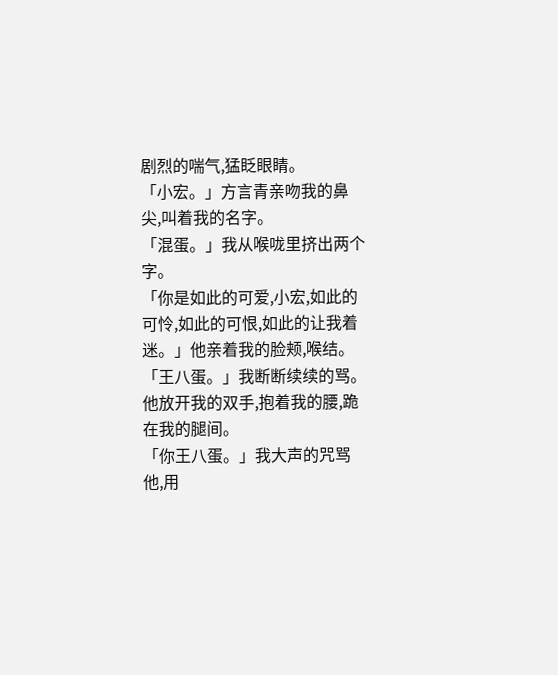剧烈的喘气,猛眨眼睛。
「小宏。」方言青亲吻我的鼻尖,叫着我的名字。
「混蛋。」我从喉咙里挤出两个字。
「你是如此的可爱,小宏,如此的可怜,如此的可恨,如此的让我着迷。」他亲着我的脸颊,喉结。
「王八蛋。」我断断续续的骂。
他放开我的双手,抱着我的腰,跪在我的腿间。
「你王八蛋。」我大声的咒骂他,用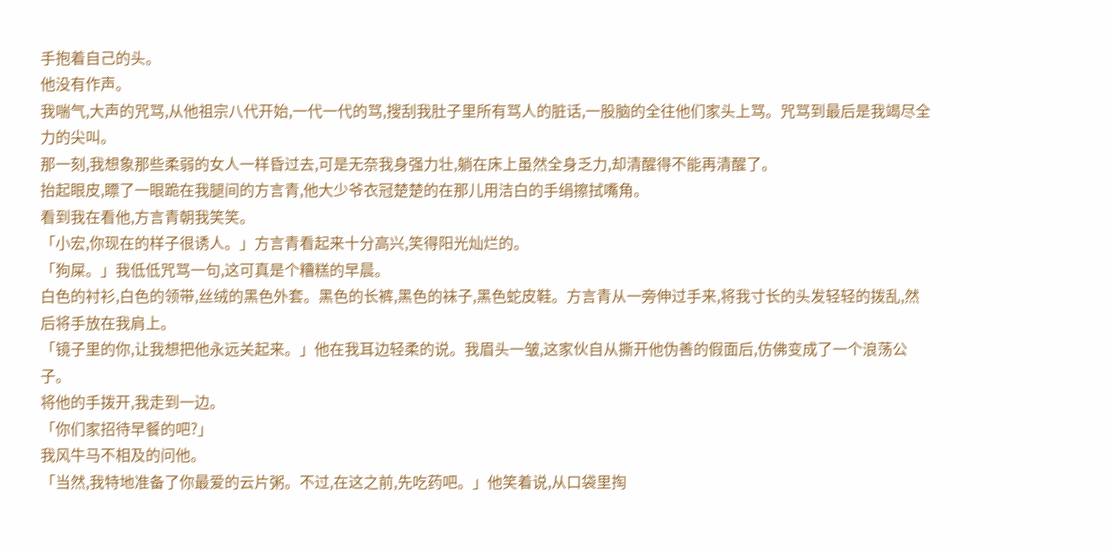手抱着自己的头。
他没有作声。
我喘气,大声的咒骂,从他祖宗八代开始,一代一代的骂,搜刮我肚子里所有骂人的脏话,一股脑的全往他们家头上骂。咒骂到最后是我竭尽全力的尖叫。
那一刻,我想象那些柔弱的女人一样昏过去,可是无奈我身强力壮,躺在床上虽然全身乏力,却清醒得不能再清醒了。
抬起眼皮,瞟了一眼跪在我腿间的方言青,他大少爷衣冠楚楚的在那儿用洁白的手绢擦拭嘴角。
看到我在看他,方言青朝我笑笑。
「小宏,你现在的样子很诱人。」方言青看起来十分高兴,笑得阳光灿烂的。
「狗屎。」我低低咒骂一句,这可真是个糟糕的早晨。
白色的衬衫,白色的领带,丝绒的黑色外套。黑色的长裤,黑色的袜子,黑色蛇皮鞋。方言青从一旁伸过手来,将我寸长的头发轻轻的拨乱,然后将手放在我肩上。
「镜子里的你,让我想把他永远关起来。」他在我耳边轻柔的说。我眉头一皱,这家伙自从撕开他伪善的假面后,仿佛变成了一个浪荡公子。
将他的手拨开,我走到一边。
「你们家招待早餐的吧?」
我风牛马不相及的问他。
「当然,我特地准备了你最爱的云片粥。不过,在这之前,先吃药吧。」他笑着说,从口袋里掏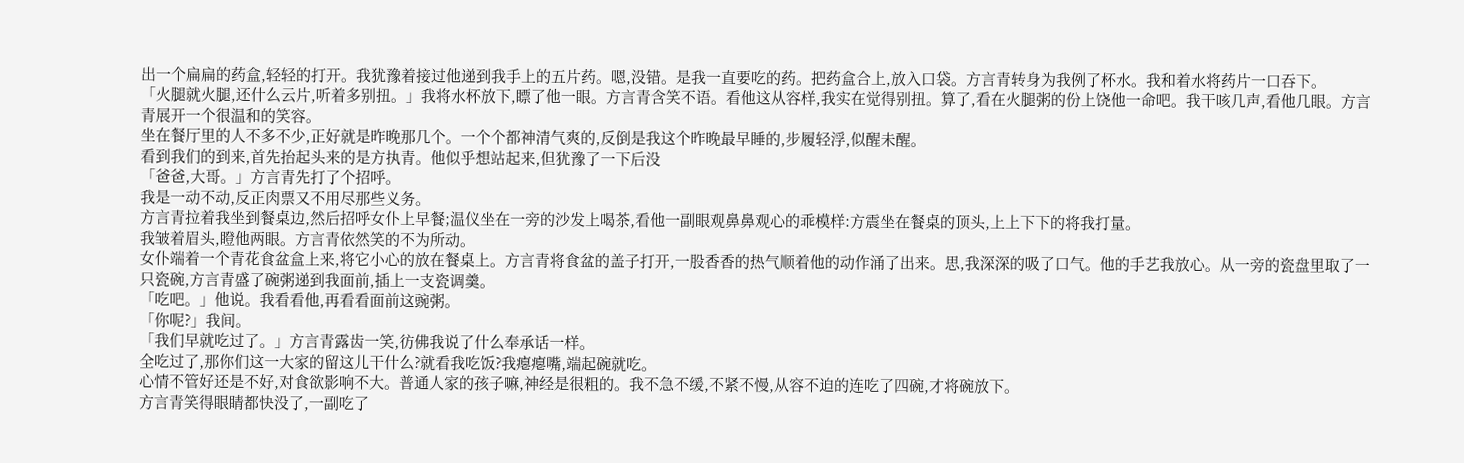出一个扁扁的药盒,轻轻的打开。我犹豫着接过他递到我手上的五片药。嗯,没错。是我一直要吃的药。把药盒合上,放入口袋。方言青转身为我例了杯水。我和着水将药片一口吞下。
「火腿就火腿,还什么云片,听着多别扭。」我将水杯放下,瞟了他一眼。方言青含笑不语。看他这从容样,我实在觉得别扭。算了,看在火腿粥的份上饶他一命吧。我干咳几声,看他几眼。方言青展开一个很温和的笑容。
坐在餐厅里的人不多不少,正好就是昨晚那几个。一个个都神清气爽的,反倒是我这个昨晚最早睡的,步履轻浮,似醒未醒。
看到我们的到来,首先抬起头来的是方执青。他似乎想站起来,但犹豫了一下后没
「爸爸,大哥。」方言青先打了个招呼。
我是一动不动,反正肉票又不用尽那些义务。
方言青拉着我坐到餐桌边,然后招呼女仆上早餐;温仪坐在一旁的沙发上喝茶,看他一副眼观鼻鼻观心的乖模样:方震坐在餐桌的顶头,上上下下的将我打量。
我皱着眉头,瞪他两眼。方言青依然笑的不为所动。
女仆端着一个青花食盆盒上来,将它小心的放在餐桌上。方言青将食盆的盖子打开,一股香香的热气顺着他的动作涌了出来。思,我深深的吸了口气。他的手艺我放心。从一旁的瓷盘里取了一只瓷碗,方言青盛了碗粥递到我面前,插上一支瓷调羹。
「吃吧。」他说。我看看他,再看看面前这豌粥。
「你呢?」我间。
「我们早就吃过了。」方言青露齿一笑,彷佛我说了什么奉承话一样。
全吃过了,那你们这一大家的留这儿干什么?就看我吃饭?我瘪瘪嘴,端起碗就吃。
心情不管好还是不好,对食欲影响不大。普通人家的孩子嘛,神经是很粗的。我不急不缓,不紧不慢,从容不迫的连吃了四碗,才将碗放下。
方言青笑得眼睛都快没了,一副吃了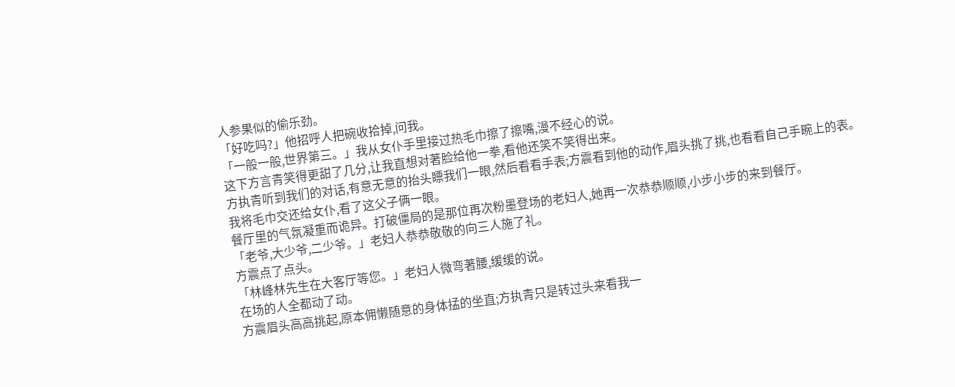人参果似的偷乐劲。
「好吃吗?」他招呼人把碗收拾掉,问我。
「一般一般,世界第三。」我从女仆手里接过热毛巾擦了擦嘴,漫不经心的说。
这下方言青笑得更甜了几分,让我直想对著脸给他一拳,看他还笑不笑得出来。
方执青听到我们的对话,有意无意的抬头瞟我们一眼,然后看看手表;方震看到他的动作,眉头挑了挑,也看看自己手畹上的表。
我将毛巾交还给女仆,看了这父子俩一眼。
餐厅里的气氛凝重而诡异。打破僵局的是那位再次粉墨登场的老妇人,她再一次恭恭顺顺,小步小步的来到餐厅。
「老爷,大少爷,二少爷。」老妇人恭恭敬敬的向三人施了礼。
方震点了点头。
「林峰林先生在大客厅等您。」老妇人微弯著腰,缓缓的说。
在场的人全都动了动。
方震眉头高高挑起,原本佣懒随意的身体掹的坐直;方执青只是转过头来看我一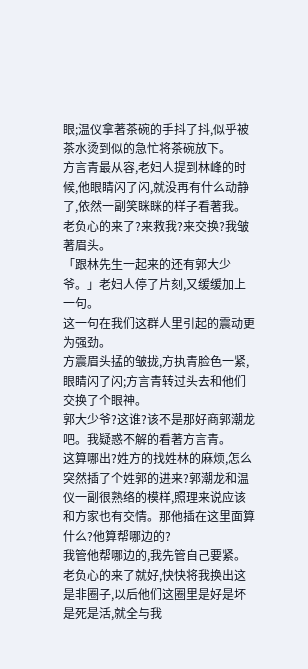眼;温仪拿著茶碗的手抖了抖,似乎被茶水烫到似的急忙将茶碗放下。
方言青最从容,老妇人提到林峰的时候,他眼睛闪了闪,就没再有什么动静了,依然一副笑眯眯的样子看著我。
老负心的来了?来救我?来交换?我皱著眉头。
「跟林先生一起来的还有郭大少爷。」老妇人停了片刻,又缓缓加上一句。
这一句在我们这群人里引起的震动更为强劲。
方震眉头掹的皱拢,方执青脸色一紧,眼睛闪了闪;方言青转过头去和他们交换了个眼神。
郭大少爷?这谁?该不是那好商郭潮龙吧。我疑惑不解的看著方言青。
这算哪出?姓方的找姓林的麻烦,怎么突然插了个姓郭的进来?郭潮龙和温仪一副很熟络的模样,照理来说应该和方家也有交情。那他插在这里面算什么?他算帮哪边的?
我管他帮哪边的,我先管自己要紧。老负心的来了就好,快快将我换出这是非圈子,以后他们这圈里是好是坏是死是活,就全与我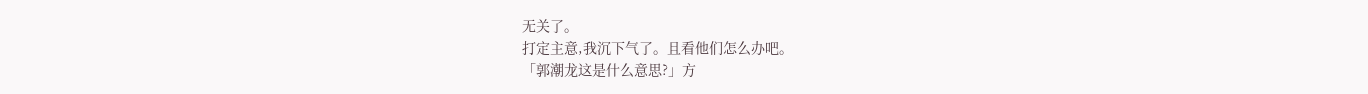无关了。
打定主意,我沉下气了。且看他们怎么办吧。
「郭潮龙这是什么意思?」方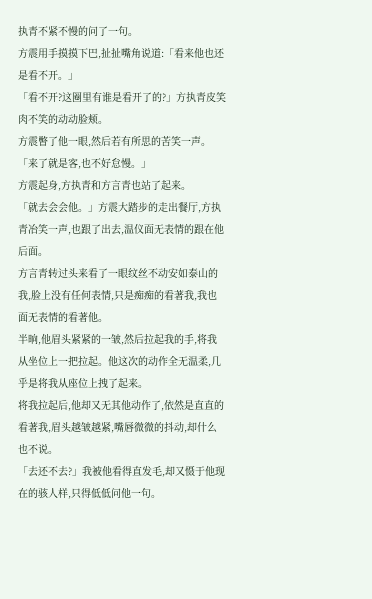执青不紧不慢的问了一句。
方震用手摸摸下巴,扯扯嘴角说道:「看来他也还是看不开。」
「看不开?这圈里有谁是看开了的?」方执青皮笑肉不笑的动动脸颊。
方震瞥了他一眼,然后若有所思的苦笑一声。「来了就是客,也不好怠慢。」
方震起身,方执青和方言青也站了起来。
「就去会会他。」方震大踏步的走出餐厅,方执青冶笑一声,也跟了出去,温仪面无表情的跟在他后面。
方言青转过头来看了一眼纹丝不动安如泰山的我,脸上没有任何表情,只是痴痴的看著我,我也面无表情的看著他。
半晌,他眉头紧紧的一皱,然后拉起我的手,将我从坐位上一把拉起。他这次的动作全无温柔,几乎是将我从座位上拽了起来。
将我拉起后,他却又无其他动作了,依然是直直的看著我,眉头越皱越紧,嘴唇微微的抖动,却什么也不说。
「去还不去?」我被他看得直发毛,却又慑于他现在的骇人样,只得低低问他一句。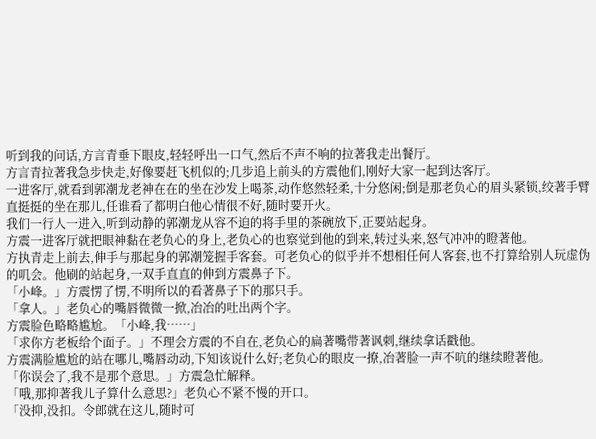听到我的问话,方言青垂下眼皮,轻轻呼出一口气,然后不声不响的拉著我走出餐厅。
方言青拉著我急步快走,好像要赶飞机似的;几步追上前头的方震他们,刚好大家一起到达客厅。
一进客厅,就看到郭潮龙老神在在的坐在沙发上喝茶,动作悠然轻柔,十分悠闲;倒是那老负心的眉头紧锁,绞著手臂直挺挺的坐在那儿,任谁看了都明白他心情很不好,随时要开火。
我们一行人一进入,听到动静的郭潮龙从容不迫的将手里的茶碗放下,正要站起身。
方震一进客厅就把眼神黏在老负心的身上,老负心的也察觉到他的到来,转过头来,怒气冲冲的瞪著他。
方执青走上前去,伸手与那起身的郭潮笼握手客套。可老负心的似乎并不想相任何人客套,也不打算给别人玩虚伪的叽会。他刷的站起身,一双手直直的伸到方震鼻子下。
「小峰。」方震愣了愣,不明所以的看著鼻子下的那只手。
「拿人。」老负心的嘴唇微微一掀,冶冶的吐出两个字。
方震脸色略略尴尬。「小峰,我……」
「求你方老板给个面子。」不理会方震的不自在,老负心的扁著嘴带著讽刺,继续拿话戳他。
方震满脸尴尬的站在哪儿,嘴唇动动,下知该说什么好;老负心的眼皮一撩,冶著脸一声不吭的继续瞪著他。
「你误会了,我不是那个意思。」方震急忙解释。
「哦,那抑著我儿子算什么意思?」老负心不紧不慢的开口。
「没抑,没扣。令郎就在这儿,随时可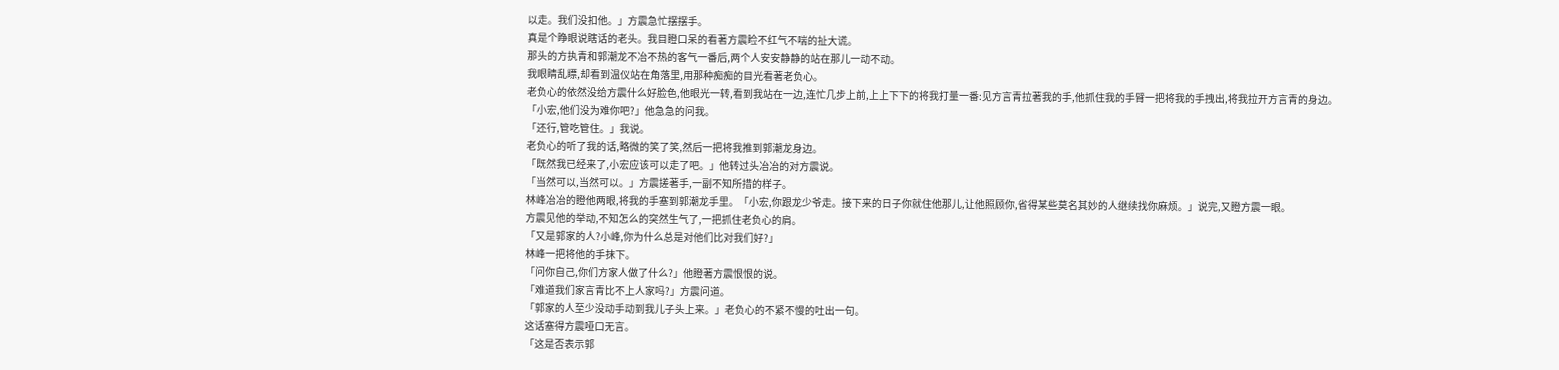以走。我们没扣他。」方震急忙摆摆手。
真是个睁眼说瞎话的老头。我目瞪口呆的看著方震睑不红气不喘的扯大谎。
那头的方执青和郭潮龙不冶不热的客气一番后,两个人安安静静的站在那儿一动不动。
我眼睛乱瞟,却看到温仪站在角落里,用那种痴痴的目光看著老负心。
老负心的依然没给方震什么好脸色,他眼光一转,看到我站在一边,连忙几步上前,上上下下的将我打量一番:见方言青拉著我的手,他抓住我的手臂一把将我的手拽出,将我拉开方言青的身边。
「小宏,他们没为难你吧?」他急急的问我。
「还行,管吃管住。」我说。
老负心的听了我的话,略微的笑了笑,然后一把将我推到郭潮龙身边。
「既然我已经来了,小宏应该可以走了吧。」他转过头冶冶的对方震说。
「当然可以,当然可以。」方震搓著手,一副不知所措的样子。
林峰冶冶的瞪他两眼,将我的手塞到郭潮龙手里。「小宏,你跟龙少爷走。接下来的日子你就住他那儿,让他照顾你,省得某些莫名其妙的人继续找你麻烦。」说完,又瞪方震一眼。
方震见他的举动,不知怎么的突然生气了,一把抓住老负心的肩。
「又是郭家的人?小峰,你为什么总是对他们比对我们好?」
林峰一把将他的手抹下。
「问你自己,你们方家人做了什么?」他瞪著方震恨恨的说。
「难道我们家言青比不上人家吗?」方震问道。
「郭家的人至少没动手动到我儿子头上来。」老负心的不紧不慢的吐出一句。
这话塞得方震哑口无言。
「这是否表示郭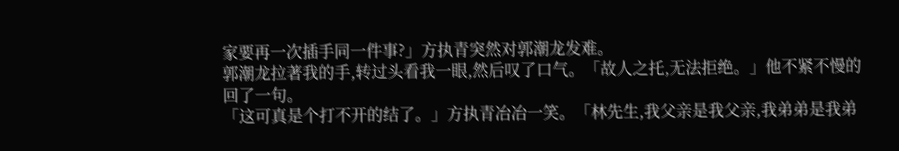家要再一次插手同一件事?」方执青突然对郭潮龙发难。
郭潮龙拉著我的手,转过头看我一眼,然后叹了口气。「故人之托,无法拒绝。」他不紧不慢的回了一句。
「这可真是个打不开的结了。」方执青冶冶一笑。「林先生,我父亲是我父亲,我弟弟是我弟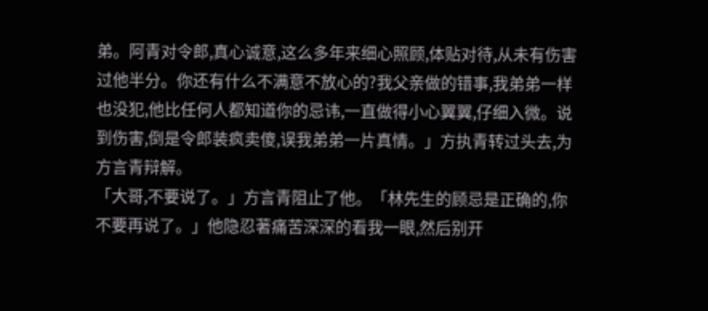弟。阿青对令郎,真心诚意,这么多年来细心照顾,体贴对待,从未有伤害过他半分。你还有什么不满意不放心的?我父亲做的错事,我弟弟一样也没犯,他比任何人都知道你的忌讳,一直做得小心翼翼,仔细入微。说到伤害,倒是令郎装疯卖傻,误我弟弟一片真情。」方执青转过头去,为方言青辩解。
「大哥,不要说了。」方言青阻止了他。「林先生的顾忌是正确的,你不要再说了。」他隐忍著痛苦深深的看我一眼,然后别开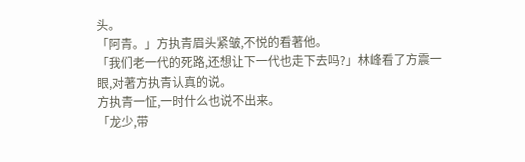头。
「阿青。」方执青眉头紧皱,不悦的看著他。
「我们老一代的死路,还想让下一代也走下去吗?」林峰看了方震一眼,对著方执青认真的说。
方执青一怔,一时什么也说不出来。
「龙少,带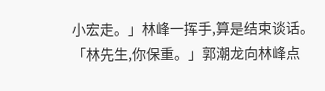小宏走。」林峰一挥手,算是结束谈话。
「林先生,你保重。」郭潮龙向林峰点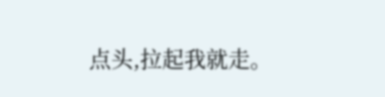点头,拉起我就走。